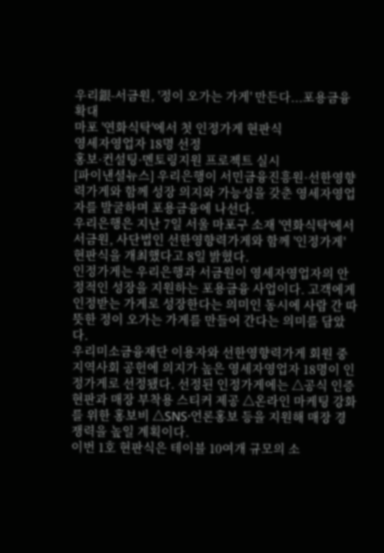우리銀-서금원, '정이 오가는 가게' 만든다...포용금융 확대
마포 '연화식탁'에서 첫 인정가게 현판식
영세자영업자 18명 선정
홍보·컨설팅·멘토링지원 프로젝트 실시
[파이낸셜뉴스] 우리은행이 서민금융진흥원·선한영향력가게와 함께 성장 의지와 가능성을 갖춘 영세자영업자를 발굴하며 포용금융에 나선다.
우리은행은 지난 7일 서울 마포구 소재 '연화식탁'에서 서금원, 사단법인 선한영향력가게와 함께 '인정가게' 현판식을 개최했다고 8일 밝혔다.
인정가게는 우리은행과 서금원이 영세자영업자의 안정적인 성장을 지원하는 포용금융 사업이다. 고객에게 인정받는 가게로 성장한다는 의미인 동시에 사람 간 따뜻한 정이 오가는 가게를 만들어 간다는 의미를 담았다.
우리미소금융재단 이용자와 선한영향력가게 회원 중 지역사회 공헌에 의지가 높은 영세자영업자 18명이 인정가게로 선정됐다. 선정된 인정가게에는 △공식 인증 현판과 매장 부착용 스티커 제공 △온라인 마케팅 강화를 위한 홍보비 △SNS·언론홍보 등을 지원해 매장 경쟁력을 높일 계획이다.
이번 1호 현판식은 테이블 10여개 규모의 소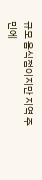규모 음식점이지만 지역 주민에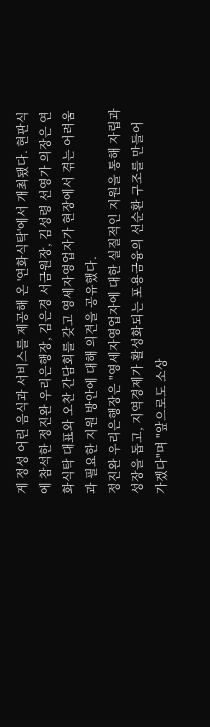게 정성 어린 음식과 서비스를 제공해 온 '연화식탁'에서 개최됐다. 현판식에 참석한 정진완 우리은행장, 김은경 서금원장, 김성령 선영가 의장은 연화식탁 대표와 오찬 간담회를 갖고 영세자영업자가 현장에서 겪는 어려움과 필요한 지원 방안에 대해 의견을 공유했다.
정진완 우리은행장은 "영세자영업자에 대한 실질적인 지원을 통해 자립과 성장을 돕고, 지역경제가 활성화되는 포용금융의 선순환 구조를 만들어 가겠다"며 "앞으로도 소상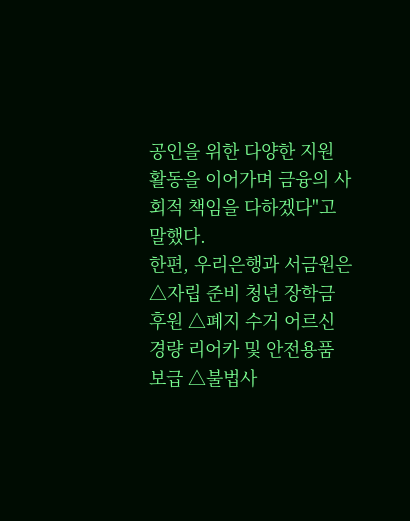공인을 위한 다양한 지원 활동을 이어가며 금융의 사회적 책임을 다하겠다"고 말했다.
한편, 우리은행과 서금원은 △자립 준비 청년 장학금 후원 △폐지 수거 어르신 경량 리어카 및 안전용품 보급 △불법사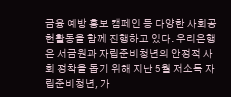금융 예방 홍보 캠페인 등 다양한 사회공헌활동을 함께 진행하고 있다. 우리은행은 서금원과 자립준비청년의 안정적 사회 정착을 돕기 위해 지난 5월 저소득 자립준비청년, 가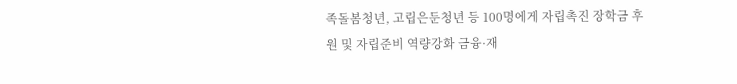족돌봄청년, 고립은둔청년 등 100명에게 자립촉진 장학금 후원 및 자립준비 역량강화 금융·재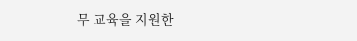무 교육을 지원한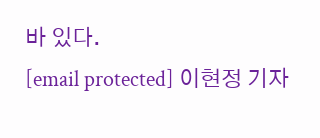바 있다.
[email protected] 이현정 기자